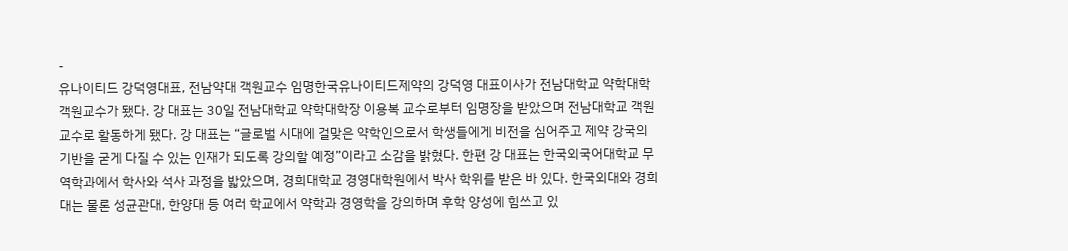-
유나이티드 강덕영대표, 전남약대 객원교수 임명한국유나이티드제약의 강덕영 대표이사가 전남대학교 약학대학 객원교수가 됐다. 강 대표는 30일 전남대학교 약학대학장 이용복 교수로부터 임명장을 받았으며 전남대학교 객원교수로 활동하게 됐다. 강 대표는 “글로벌 시대에 걸맞은 약학인으로서 학생들에게 비전을 심어주고 제약 강국의 기반을 굳게 다질 수 있는 인재가 되도록 강의할 예정”이라고 소감을 밝혔다. 한편 강 대표는 한국외국어대학교 무역학과에서 학사와 석사 과정을 밟았으며, 경희대학교 경영대학원에서 박사 학위를 받은 바 있다. 한국외대와 경희대는 물론 성균관대, 한양대 등 여러 학교에서 약학과 경영학을 강의하며 후학 양성에 힘쓰고 있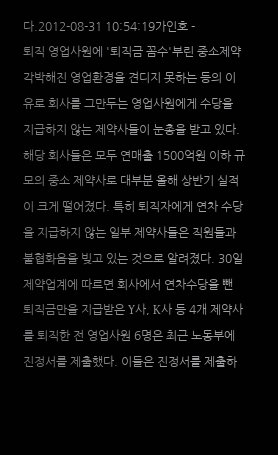다.2012-08-31 10:54:19가인호 -
퇴직 영업사원에 '퇴직금 꼼수'부린 중소제약각박해진 영업환경을 견디지 못하는 등의 이유로 회사를 그만두는 영업사원에게 수당을 지급하지 않는 제약사들이 눈총을 받고 있다. 해당 회사들은 모두 연매출 1500억원 이하 규모의 중소 제약사로 대부분 올해 상반기 실적이 크게 떨어졌다. 특히 퇴직자에게 연차 수당을 지급하지 않는 일부 제약사들은 직원들과 불협화음을 빚고 있는 것으로 알려졌다. 30일 제약업계에 따르면 회사에서 연차수당을 뺀 퇴직금만을 지급받은 Y사, K사 등 4개 제약사를 퇴직한 전 영업사원 6명은 최근 노동부에 진정서를 제출했다. 이들은 진정서를 제출하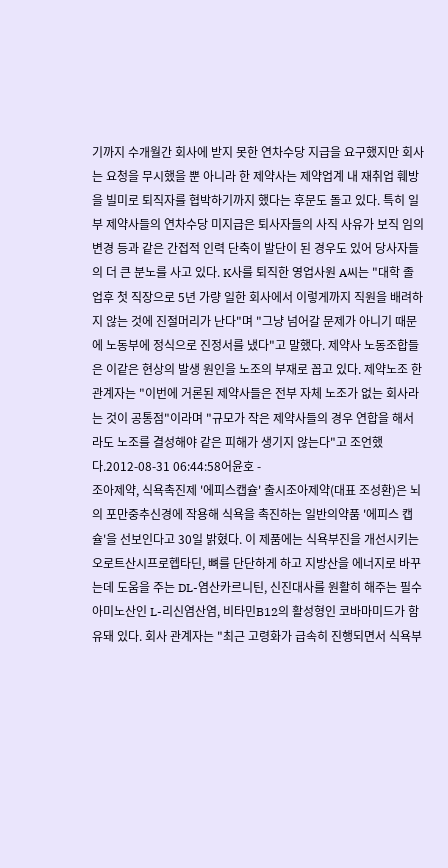기까지 수개월간 회사에 받지 못한 연차수당 지급을 요구했지만 회사는 요청을 무시했을 뿐 아니라 한 제약사는 제약업계 내 재취업 훼방을 빌미로 퇴직자를 협박하기까지 했다는 후문도 돌고 있다. 특히 일부 제약사들의 연차수당 미지급은 퇴사자들의 사직 사유가 보직 임의변경 등과 같은 간접적 인력 단축이 발단이 된 경우도 있어 당사자들의 더 큰 분노를 사고 있다. K사를 퇴직한 영업사원 A씨는 "대학 졸업후 첫 직장으로 5년 가량 일한 회사에서 이렇게까지 직원을 배려하지 않는 것에 진절머리가 난다"며 "그냥 넘어갈 문제가 아니기 때문에 노동부에 정식으로 진정서를 냈다"고 말했다. 제약사 노동조합들은 이같은 현상의 발생 원인을 노조의 부재로 꼽고 있다. 제약노조 한 관계자는 "이번에 거론된 제약사들은 전부 자체 노조가 없는 회사라는 것이 공통점"이라며 "규모가 작은 제약사들의 경우 연합을 해서라도 노조를 결성해야 같은 피해가 생기지 않는다"고 조언했다.2012-08-31 06:44:58어윤호 -
조아제약, 식욕촉진제 '에피스캡슐' 출시조아제약(대표 조성환)은 뇌의 포만중추신경에 작용해 식욕을 촉진하는 일반의약품 '에피스 캡슐'을 선보인다고 30일 밝혔다. 이 제품에는 식욕부진을 개선시키는 오로트산시프로헵타딘, 뼈를 단단하게 하고 지방산을 에너지로 바꾸는데 도움을 주는 DL-염산카르니틴, 신진대사를 원활히 해주는 필수 아미노산인 L-리신염산염, 비타민B12의 활성형인 코바마미드가 함유돼 있다. 회사 관계자는 "최근 고령화가 급속히 진행되면서 식욕부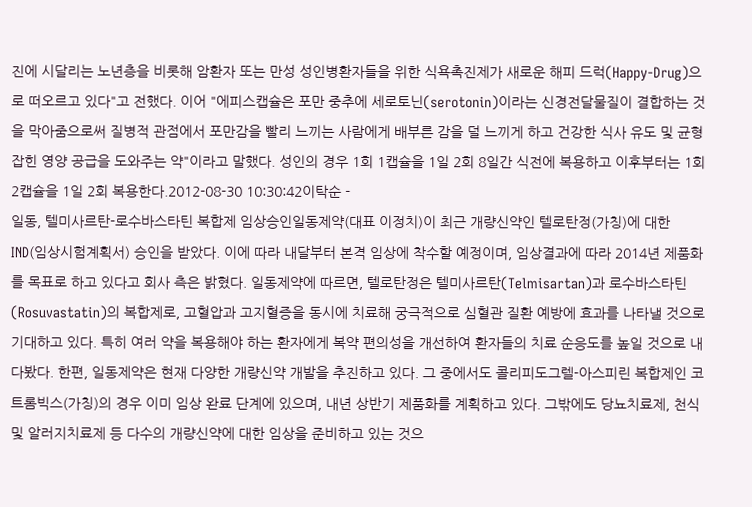진에 시달리는 노년층을 비롯해 암환자 또는 만성 성인병환자들을 위한 식욕촉진제가 새로운 해피 드럭(Happy-Drug)으로 떠오르고 있다"고 전했다. 이어 "에피스캡슐은 포만 중추에 세로토닌(serotonin)이라는 신경전달물질이 결합하는 것을 막아줌으로써 질병적 관점에서 포만감을 빨리 느끼는 사람에게 배부른 감을 덜 느끼게 하고 건강한 식사 유도 및 균형 잡힌 영양 공급을 도와주는 약"이라고 말했다. 성인의 경우 1회 1캡슐을 1일 2회 8일간 식전에 복용하고 이후부터는 1회 2캡슐을 1일 2회 복용한다.2012-08-30 10:30:42이탁순 -
일동, 텔미사르탄-로수바스타틴 복합제 임상승인일동제약(대표 이정치)이 최근 개량신약인 텔로탄정(가칭)에 대한 IND(임상시험계획서) 승인을 받았다. 이에 따라 내달부터 본격 임상에 착수할 예정이며, 임상결과에 따라 2014년 제품화를 목표로 하고 있다고 회사 측은 밝혔다. 일동제약에 따르면, 텔로탄정은 텔미사르탄(Telmisartan)과 로수바스타틴(Rosuvastatin)의 복합제로, 고혈압과 고지혈증을 동시에 치료해 궁극적으로 심혈관 질환 예방에 효과를 나타낼 것으로 기대하고 있다. 특히 여러 약을 복용해야 하는 환자에게 복약 편의성을 개선하여 환자들의 치료 순응도를 높일 것으로 내다봤다. 한편, 일동제약은 현재 다양한 개량신약 개발을 추진하고 있다. 그 중에서도 콜리피도그렐-아스피린 복합제인 코트롬빅스(가칭)의 경우 이미 임상 완료 단계에 있으며, 내년 상반기 제품화를 계획하고 있다. 그밖에도 당뇨치료제, 천식 및 알러지치료제 등 다수의 개량신약에 대한 임상을 준비하고 있는 것으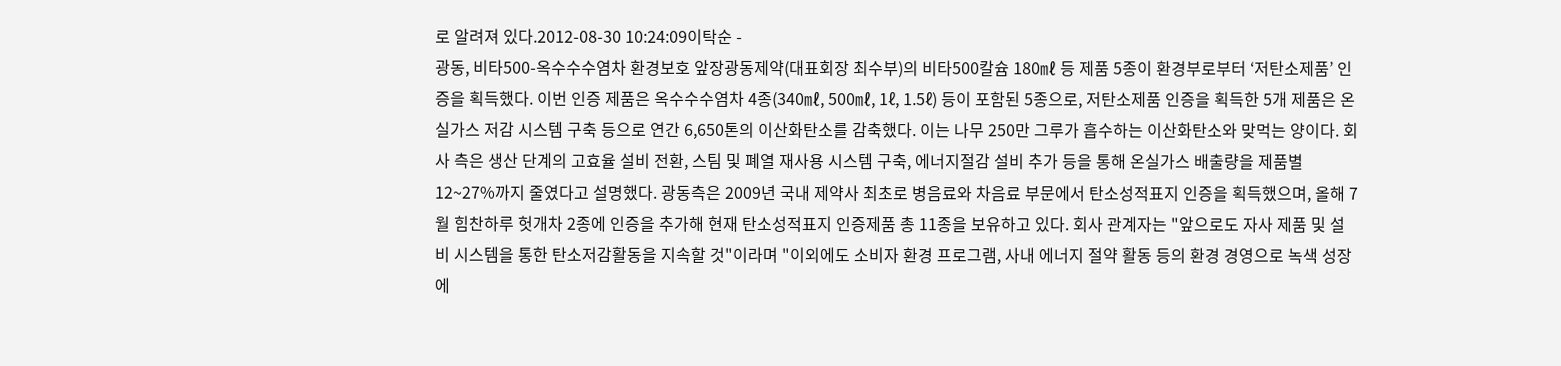로 알려져 있다.2012-08-30 10:24:09이탁순 -
광동, 비타500-옥수수수염차 환경보호 앞장광동제약(대표회장 최수부)의 비타500칼슘 180㎖ 등 제품 5종이 환경부로부터 ‘저탄소제품’ 인증을 획득했다. 이번 인증 제품은 옥수수수염차 4종(340㎖, 500㎖, 1ℓ, 1.5ℓ) 등이 포함된 5종으로, 저탄소제품 인증을 획득한 5개 제품은 온실가스 저감 시스템 구축 등으로 연간 6,650톤의 이산화탄소를 감축했다. 이는 나무 250만 그루가 흡수하는 이산화탄소와 맞먹는 양이다. 회사 측은 생산 단계의 고효율 설비 전환, 스팀 및 폐열 재사용 시스템 구축, 에너지절감 설비 추가 등을 통해 온실가스 배출량을 제품별 12~27%까지 줄였다고 설명했다. 광동측은 2009년 국내 제약사 최초로 병음료와 차음료 부문에서 탄소성적표지 인증을 획득했으며, 올해 7월 힘찬하루 헛개차 2종에 인증을 추가해 현재 탄소성적표지 인증제품 총 11종을 보유하고 있다. 회사 관계자는 "앞으로도 자사 제품 및 설비 시스템을 통한 탄소저감활동을 지속할 것"이라며 "이외에도 소비자 환경 프로그램, 사내 에너지 절약 활동 등의 환경 경영으로 녹색 성장에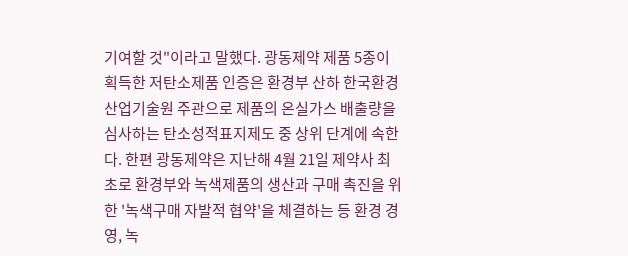기여할 것"이라고 말했다. 광동제약 제품 5종이 획득한 저탄소제품 인증은 환경부 산하 한국환경산업기술원 주관으로 제품의 온실가스 배출량을 심사하는 탄소성적표지제도 중 상위 단계에 속한다. 한편 광동제약은 지난해 4월 21일 제약사 최초로 환경부와 녹색제품의 생산과 구매 촉진을 위한 '녹색구매 자발적 협약'을 체결하는 등 환경 경영, 녹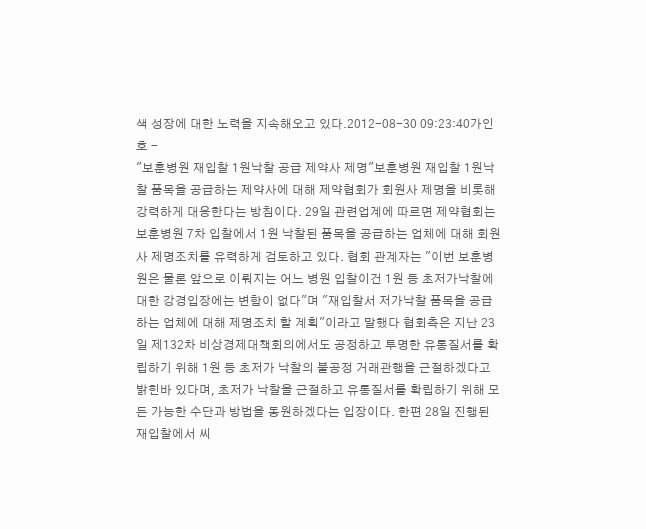색 성장에 대한 노력을 지속해오고 있다.2012-08-30 09:23:40가인호 -
"보훈병원 재입찰 1원낙찰 공급 제약사 제명"보훈병원 재입찰 1원낙찰 품목을 공급하는 제약사에 대해 제약협회가 회원사 제명을 비롯해 강력하게 대응한다는 방침이다. 29일 관련업계에 따르면 제약협회는 보훈병원 7차 입찰에서 1원 낙찰된 품목을 공급하는 업체에 대해 회원사 제명조치를 유력하게 검토하고 있다. 협회 관계자는 "이번 보훈병원은 물론 앞으로 이뤄지는 어느 병원 입찰이건 1원 등 초저가낙찰에 대한 강경입장에는 변함이 없다"며 "재입찰서 저가낙찰 품목을 공급하는 업체에 대해 제명조치 할 계획"이라고 말했다 협회측은 지난 23일 제132차 비상경제대책회의에서도 공정하고 투명한 유통질서를 확립하기 위해 1원 등 초저가 낙찰의 불공정 거래관행을 근절하겠다고 밝힌바 있다며, 초저가 낙찰을 근절하고 유통질서를 확립하기 위해 모든 가능한 수단과 방법을 동원하겠다는 입장이다. 한편 28일 진행된 재입찰에서 씨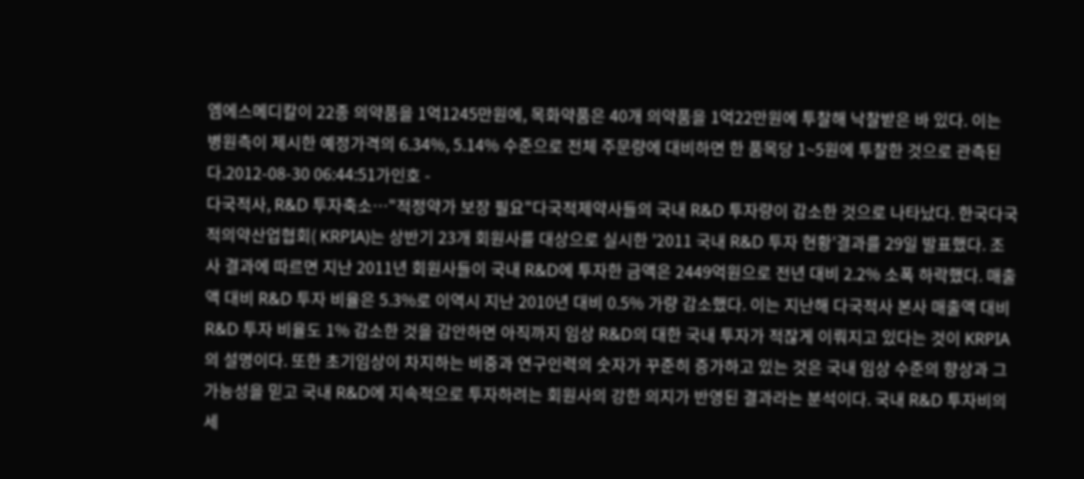엠에스메디칼이 22종 의약품을 1억1245만원에, 목화약품은 40개 의약품을 1억22만원에 투찰해 낙찰받은 바 있다. 이는 병원측이 제시한 예정가격의 6.34%, 5.14% 수준으로 전체 주문량에 대비하면 한 품목당 1~5원에 투찰한 것으로 관측된다.2012-08-30 06:44:51가인호 -
다국적사, R&D 투자축소…"적정약가 보장 필요"다국적제약사들의 국내 R&D 투자량이 감소한 것으로 나타났다. 한국다국적의약산업협회( KRPIA)는 상반기 23개 회원사를 대상으로 실시한 '2011 국내 R&D 투자 현황'결과를 29일 발표했다. 조사 결과에 따르면 지난 2011년 회원사들이 국내 R&D에 투자한 금액은 2449억원으로 전년 대비 2.2% 소폭 하락했다. 매출액 대비 R&D 투자 비율은 5.3%로 이역시 지난 2010년 대비 0.5% 가량 감소했다. 이는 지난해 다국적사 본사 매출액 대비 R&D 투자 비율도 1% 감소한 것을 감안하면 아직까지 임상 R&D의 대한 국내 투자가 적잖게 이뤄지고 있다는 것이 KRPIA의 설명이다. 또한 초기임상이 차지하는 비중과 연구인력의 숫자가 꾸준히 증가하고 있는 것은 국내 임상 수준의 향상과 그 가능성을 믿고 국내 R&D에 지속적으로 투자하려는 회원사의 강한 의지가 반영된 결과라는 분석이다. 국내 R&D 투자비의 세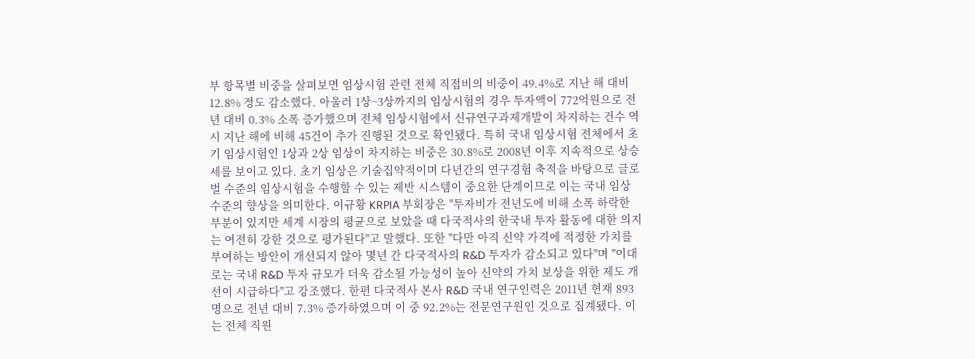부 항목별 비중을 살펴보면 임상시험 관련 전체 직접비의 비중이 49.4%로 지난 해 대비 12.8% 정도 감소했다. 아울러 1상~3상까지의 임상시험의 경우 투자액이 772억원으로 전년 대비 0.3% 소폭 증가했으며 전체 임상시험에서 신규연구과제개발이 차지하는 건수 역시 지난 해에 비해 45건이 추가 진행된 것으로 확인됐다. 특히 국내 임상시험 전체에서 초기 임상시험인 1상과 2상 임상이 차지하는 비중은 30.8%로 2008년 이후 지속적으로 상승세를 보이고 있다. 초기 임상은 기술집약적이며 다년간의 연구경험 축적을 바탕으로 글로벌 수준의 임상시험을 수행할 수 있는 제반 시스템이 중요한 단계이므로 이는 국내 임상 수준의 향상을 의미한다. 이규황 KRPIA 부회장은 "투자비가 전년도에 비해 소폭 하락한 부분이 있지만 세계 시장의 평균으로 보았을 때 다국적사의 한국내 투자 활동에 대한 의지는 여전히 강한 것으로 평가된다"고 말했다. 또한 "다만 아직 신약 가격에 적정한 가치를 부여하는 방안이 개선되지 않아 몇년 간 다국적사의 R&D 투자가 감소되고 있다"며 "이대로는 국내 R&D 투자 규모가 더욱 감소될 가능성이 높아 신약의 가치 보상을 위한 제도 개선이 시급하다"고 강조했다. 한편 다국적사 본사 R&D 국내 연구인력은 2011년 현재 893명으로 전년 대비 7.3% 증가하였으며 이 중 92.2%는 전문연구원인 것으로 집계됐다. 이는 전체 직원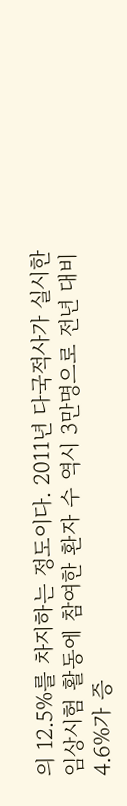의 12.5%를 차지하는 정도이다. 2011년 다국적사가 실시한 임상시험 활동에 참여한 환자 수 역시 3만명으로 전년 대비 4.6%가 증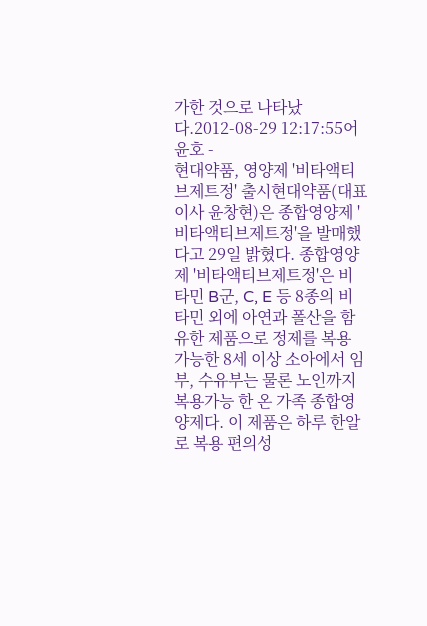가한 것으로 나타났다.2012-08-29 12:17:55어윤호 -
현대약품, 영양제 '비타액티브제트정' 출시현대약품(대표이사 윤창현)은 종합영양제 '비타액티브제트정'을 발매했다고 29일 밝혔다. 종합영양제 '비타액티브제트정'은 비타민 B군, C, E 등 8종의 비타민 외에 아연과 폴산을 함유한 제품으로 정제를 복용 가능한 8세 이상 소아에서 임부, 수유부는 물론 노인까지 복용가능 한 온 가족 종합영양제다. 이 제품은 하루 한알로 복용 편의성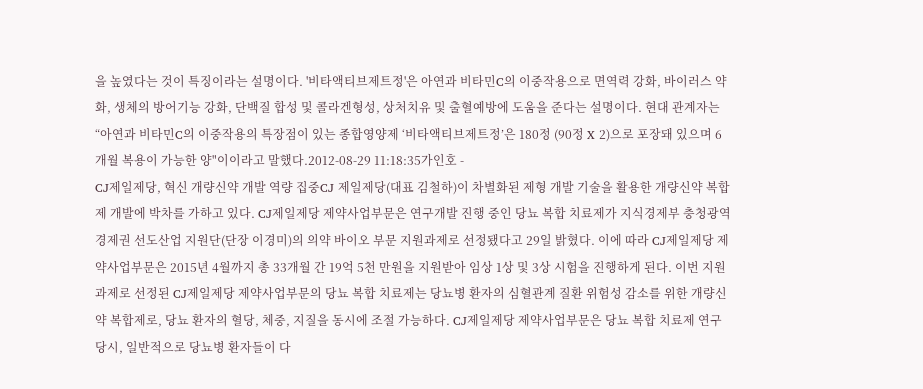을 높였다는 것이 특징이라는 설명이다. '비타액티브제트정'은 아연과 비타민C의 이중작용으로 면역력 강화, 바이러스 약화, 생체의 방어기능 강화, 단백질 합성 및 콜라겐형성, 상처치유 및 출혈예방에 도움을 준다는 설명이다. 현대 관계자는 “아연과 비타민C의 이중작용의 특장점이 있는 종합영양제 ‘비타액티브제트정’은 180정 (90정 X 2)으로 포장돼 있으며 6개월 복용이 가능한 양"이이라고 말했다.2012-08-29 11:18:35가인호 -
CJ제일제당, 혁신 개량신약 개발 역량 집중CJ 제일제당(대표 김철하)이 차별화된 제형 개발 기술을 활용한 개량신약 복합제 개발에 박차를 가하고 있다. CJ제일제당 제약사업부문은 연구개발 진행 중인 당뇨 복합 치료제가 지식경제부 충청광역경제권 선도산업 지원단(단장 이경미)의 의약 바이오 부문 지원과제로 선정됐다고 29일 밝혔다. 이에 따라 CJ제일제당 제약사업부문은 2015년 4월까지 총 33개월 간 19억 5천 만원을 지원받아 임상 1상 및 3상 시험을 진행하게 된다. 이번 지원과제로 선정된 CJ제일제당 제약사업부문의 당뇨 복합 치료제는 당뇨병 환자의 심혈관계 질환 위험성 감소를 위한 개량신약 복합제로, 당뇨 환자의 혈당, 체중, 지질을 동시에 조절 가능하다. CJ제일제당 제약사업부문은 당뇨 복합 치료제 연구 당시, 일반적으로 당뇨병 환자들이 다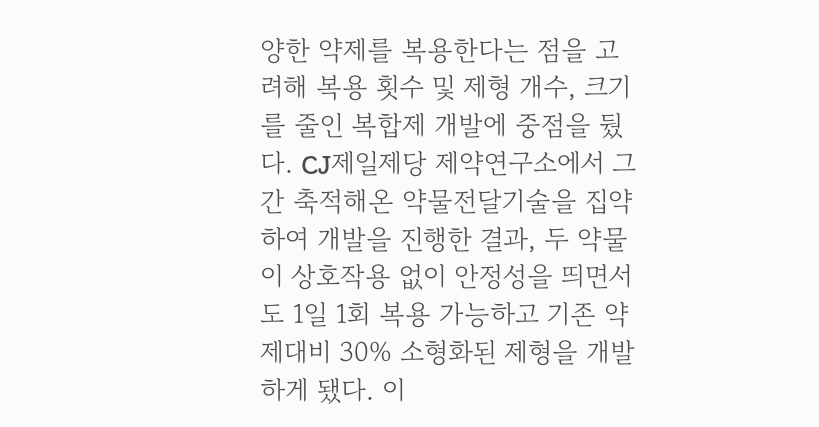양한 약제를 복용한다는 점을 고려해 복용 횟수 및 제형 개수, 크기를 줄인 복합제 개발에 중점을 뒀다. CJ제일제당 제약연구소에서 그간 축적해온 약물전달기술을 집약하여 개발을 진행한 결과, 두 약물이 상호작용 없이 안정성을 띄면서도 1일 1회 복용 가능하고 기존 약제대비 30% 소형화된 제형을 개발하게 됐다. 이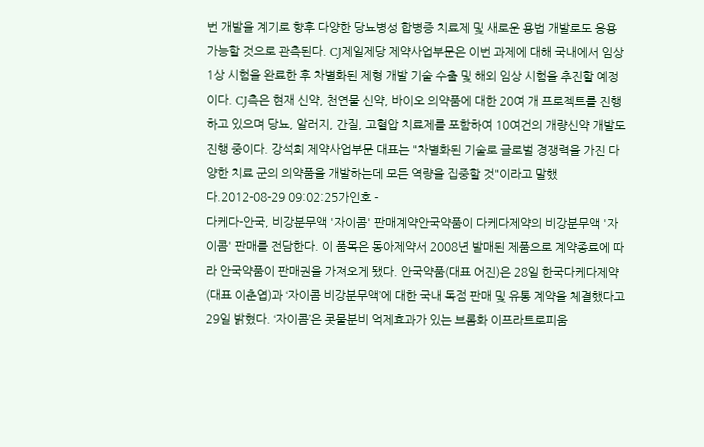번 개발을 계기로 향후 다양한 당뇨병성 합병증 치료제 및 새로운 용법 개발로도 응용 가능할 것으로 관측된다. CJ제일제당 제약사업부문은 이번 과제에 대해 국내에서 임상 1상 시험을 완료한 후 차별화된 제형 개발 기술 수출 및 해외 임상 시험을 추진할 예정이다. CJ측은 현재 신약, 천연물 신약, 바이오 의약품에 대한 20여 개 프로젝트를 진행하고 있으며 당뇨, 알러지, 간질, 고혈압 치료제를 포함하여 10여건의 개량신약 개발도 진행 중이다. 강석희 제약사업부문 대표는 "차별화된 기술로 글로벌 경쟁력을 가진 다양한 치료 군의 의약품을 개발하는데 모든 역량을 집중할 것"이라고 말했다.2012-08-29 09:02:25가인호 -
다케다-안국, 비강분무액 '자이콤' 판매계약안국약품이 다케다제약의 비강분무액 '자이콤' 판매를 전담한다. 이 품목은 동아제약서 2008년 발매된 제품으로 계약종료에 따라 안국약품이 판매권을 가져오게 됐다. 안국약품(대표 어진)은 28일 한국다케다제약(대표 이춘엽)과 ‘자이콤 비강분무액’에 대한 국내 독점 판매 및 유통 계약을 체결했다고 29일 밝혔다. ‘자이콤’은 콧물분비 억제효과가 있는 브롬화 이프라트로피움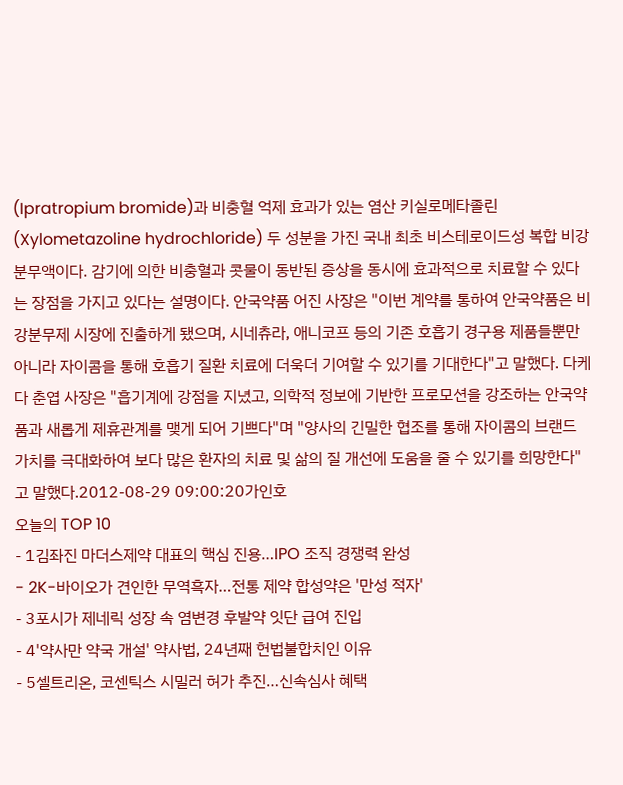(Ipratropium bromide)과 비충혈 억제 효과가 있는 염산 키실로메타졸린(Xylometazoline hydrochloride) 두 성분을 가진 국내 최초 비스테로이드성 복합 비강 분무액이다. 감기에 의한 비충혈과 콧물이 동반된 증상을 동시에 효과적으로 치료할 수 있다는 장점을 가지고 있다는 설명이다. 안국약품 어진 사장은 "이번 계약를 통하여 안국약품은 비강분무제 시장에 진출하게 됐으며, 시네츄라, 애니코프 등의 기존 호흡기 경구용 제품들뿐만 아니라 자이콤을 통해 호흡기 질환 치료에 더욱더 기여할 수 있기를 기대한다"고 말했다. 다케다 춘엽 사장은 "흡기계에 강점을 지녔고, 의학적 정보에 기반한 프로모션을 강조하는 안국약품과 새롭게 제휴관계를 맺게 되어 기쁘다"며 "양사의 긴밀한 협조를 통해 자이콤의 브랜드 가치를 극대화하여 보다 많은 환자의 치료 및 삶의 질 개선에 도움을 줄 수 있기를 희망한다"고 말했다.2012-08-29 09:00:20가인호
오늘의 TOP 10
- 1김좌진 마더스제약 대표의 핵심 진용…IPO 조직 경쟁력 완성
- 2K-바이오가 견인한 무역흑자…전통 제약 합성약은 '만성 적자'
- 3포시가 제네릭 성장 속 염변경 후발약 잇단 급여 진입
- 4'약사만 약국 개설' 약사법, 24년째 헌법불합치인 이유
- 5셀트리온, 코센틱스 시밀러 허가 추진…신속심사 혜택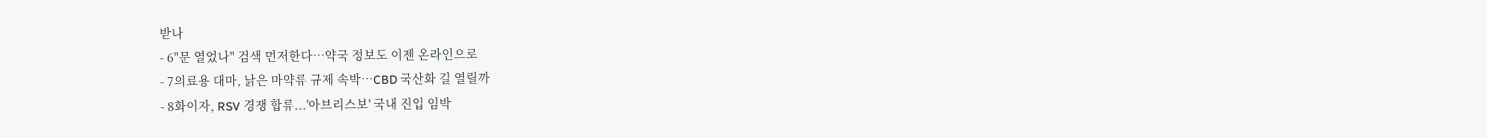받나
- 6"문 열었나" 검색 먼저한다…약국 정보도 이젠 온라인으로
- 7의료용 대마, 낡은 마약류 규제 속박…CBD 국산화 길 열릴까
- 8화이자, RSV 경쟁 합류...'아브리스보' 국내 진입 임박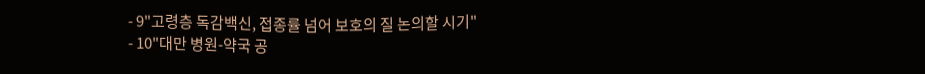- 9"고령층 독감백신, 접종률 넘어 보호의 질 논의할 시기"
- 10"대만 병원-약국 공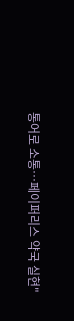통어로 소통…페이퍼리스 약국 실현"